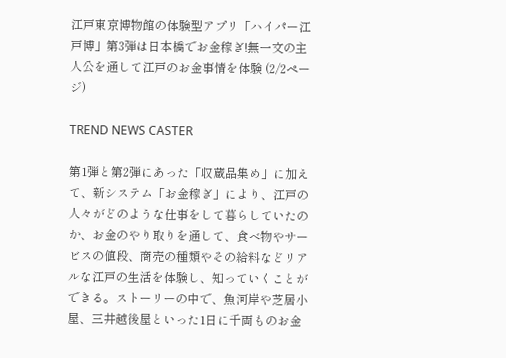江戸東京博物館の体験型アプリ「ハイパー江戸博」第3弾は日本橋でお金稼ぎ!無一文の主人公を通して江戸のお金事情を体験 (2/2ページ)

TREND NEWS CASTER

第1弾と第2弾にあった「収蔵品集め」に加えて、新システム「お金稼ぎ」により、江戸の人々がどのような仕事をして暮らしていたのか、お金のやり取りを通して、食べ物やサービスの値段、商売の種類やその給料などリアルな江戸の生活を体験し、知っていくことができる。ストーリーの中で、魚河岸や芝居小屋、三井越後屋といった1日に千両ものお金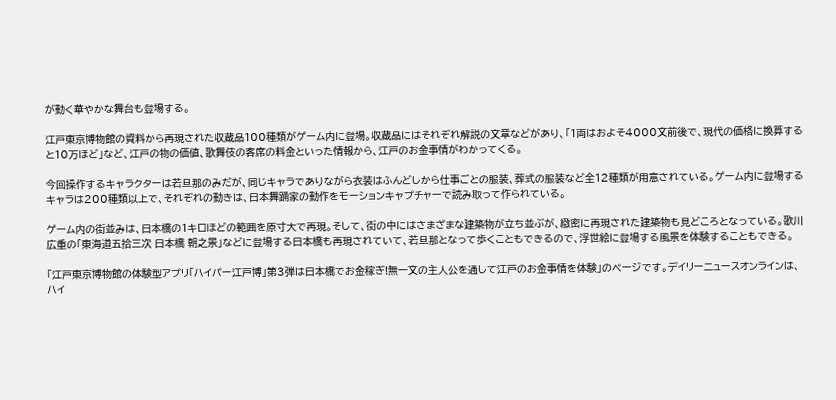が動く華やかな舞台も登場する。

江戸東京博物館の資料から再現された収蔵品100種類がゲーム内に登場。収蔵品にはそれぞれ解説の文章などがあり、「1両はおよそ4000文前後で、現代の価格に換算すると10万ほど」など、江戸の物の価値、歌舞伎の客席の料金といった情報から、江戸のお金事情がわかってくる。

今回操作するキャラクターは若旦那のみだが、同じキャラでありながら衣装はふんどしから仕事ごとの服装、葬式の服装など全12種類が用意されている。ゲーム内に登場するキャラは200種類以上で、それぞれの動きは、日本舞踊家の動作をモーションキャプチャーで読み取って作られている。

ゲーム内の街並みは、日本橋の1キロほどの範囲を原寸大で再現。そして、街の中にはさまざまな建築物が立ち並ぶが、緻密に再現された建築物も見どころとなっている。歌川広重の「東海道五拾三次 日本橋 朝之景」などに登場する日本橋も再現されていて、若旦那となって歩くこともできるので、浮世絵に登場する風景を体験することもできる。

「江戸東京博物館の体験型アプリ「ハイパー江戸博」第3弾は日本橋でお金稼ぎ!無一文の主人公を通して江戸のお金事情を体験」のページです。デイリーニュースオンラインは、ハイ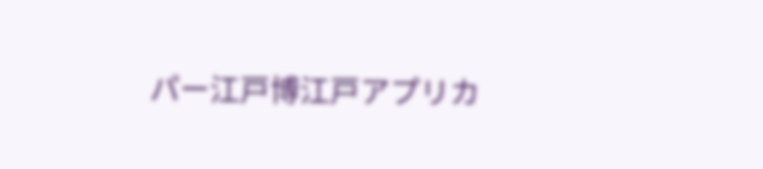パー江戸博江戸アプリカ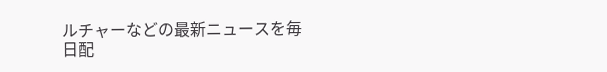ルチャーなどの最新ニュースを毎日配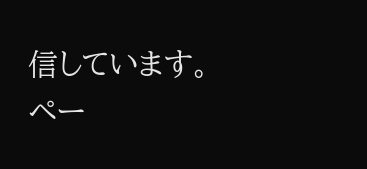信しています。
ペー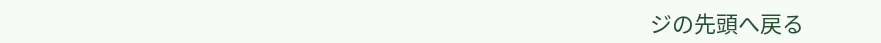ジの先頭へ戻る